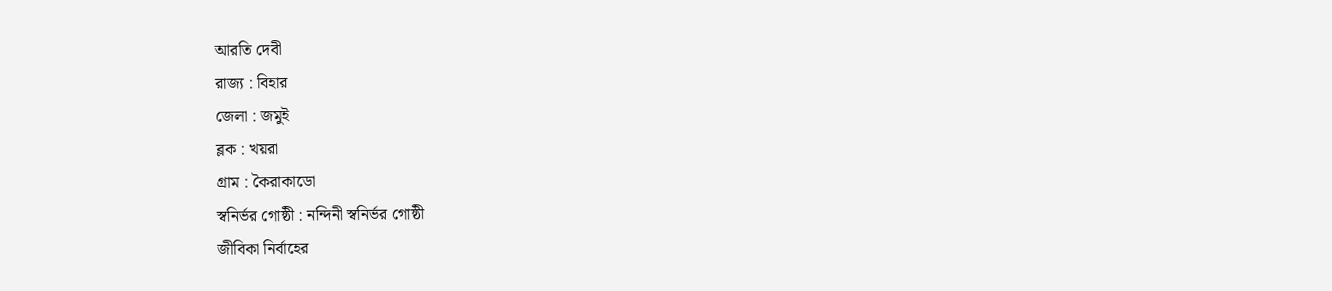আরতি দেবী
রাজ্য : বিহার
জেলা : জমুই
ব্লক : খয়রা
গ্রাম : কৈরাকাডো
স্বনির্ভর গোষ্ঠী : নন্দিনী স্বনির্ভর গোষ্ঠী
জীবিকা নির্বাহের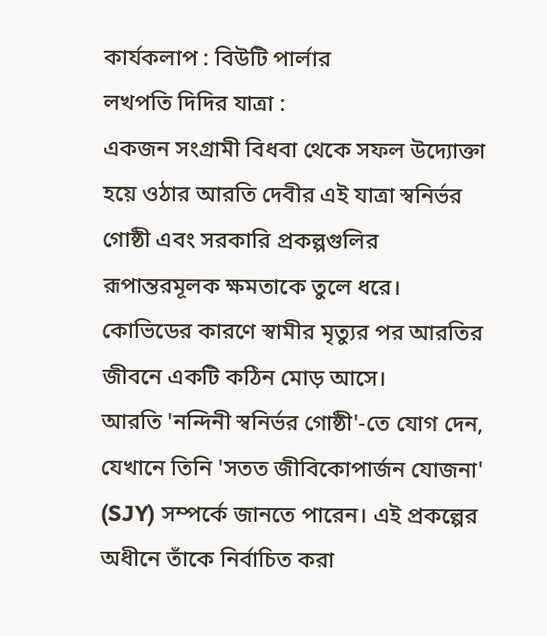কার্যকলাপ : বিউটি পার্লার
লখপতি দিদির যাত্রা :
একজন সংগ্রামী বিধবা থেকে সফল উদ্যোক্তা হয়ে ওঠার আরতি দেবীর এই যাত্রা স্বনির্ভর গোষ্ঠী এবং সরকারি প্রকল্পগুলির রূপান্তরমূলক ক্ষমতাকে তুলে ধরে। কোভিডের কারণে স্বামীর মৃত্যুর পর আরতির জীবনে একটি কঠিন মোড় আসে।
আরতি 'নন্দিনী স্বনির্ভর গোষ্ঠী'-তে যোগ দেন, যেখানে তিনি 'সতত জীবিকোপার্জন যোজনা' (SJY) সম্পর্কে জানতে পারেন। এই প্রকল্পের অধীনে তাঁকে নির্বাচিত করা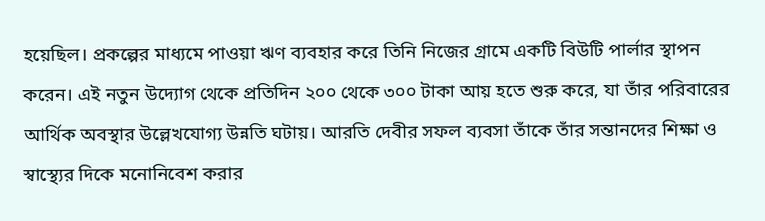হয়েছিল। প্রকল্পের মাধ্যমে পাওয়া ঋণ ব্যবহার করে তিনি নিজের গ্রামে একটি বিউটি পার্লার স্থাপন করেন। এই নতুন উদ্যোগ থেকে প্রতিদিন ২০০ থেকে ৩০০ টাকা আয় হতে শুরু করে, যা তাঁর পরিবারের আর্থিক অবস্থার উল্লেখযোগ্য উন্নতি ঘটায়। আরতি দেবীর সফল ব্যবসা তাঁকে তাঁর সন্তানদের শিক্ষা ও স্বাস্থ্যের দিকে মনোনিবেশ করার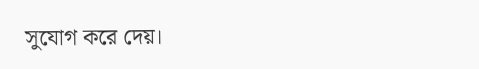সুযোগ করে দেয়।